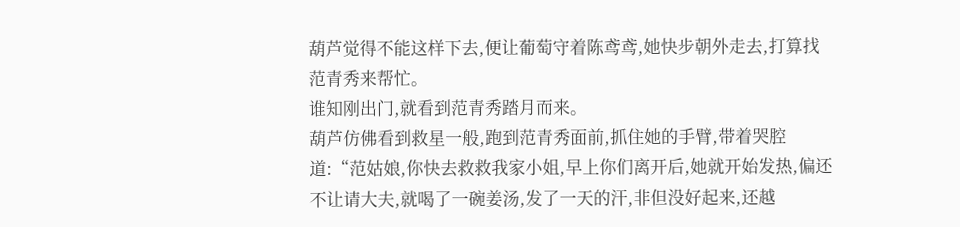葫芦觉得不能这样下去,便让葡萄守着陈鸢鸢,她快步朝外走去,打算找范青秀来帮忙。
谁知刚出门,就看到范青秀踏月而来。
葫芦仿佛看到救星一般,跑到范青秀面前,抓住她的手臂,带着哭腔道:“范姑娘,你快去救救我家小姐,早上你们离开后,她就开始发热,偏还不让请大夫,就喝了一碗姜汤,发了一天的汗,非但没好起来,还越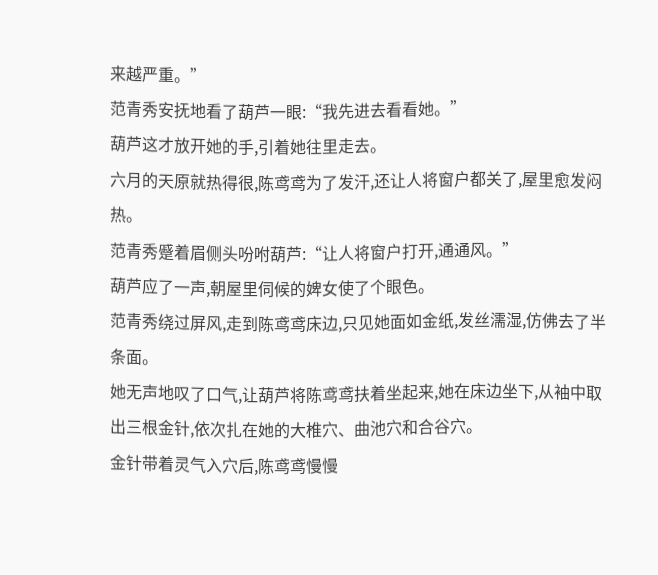来越严重。”
范青秀安抚地看了葫芦一眼:“我先进去看看她。”
葫芦这才放开她的手,引着她往里走去。
六月的天原就热得很,陈鸢鸢为了发汗,还让人将窗户都关了,屋里愈发闷热。
范青秀蹙着眉侧头吩咐葫芦:“让人将窗户打开,通通风。”
葫芦应了一声,朝屋里伺候的婢女使了个眼色。
范青秀绕过屏风,走到陈鸢鸢床边,只见她面如金纸,发丝濡湿,仿佛去了半条面。
她无声地叹了口气,让葫芦将陈鸢鸢扶着坐起来,她在床边坐下,从袖中取出三根金针,依次扎在她的大椎穴、曲池穴和合谷穴。
金针带着灵气入穴后,陈鸢鸢慢慢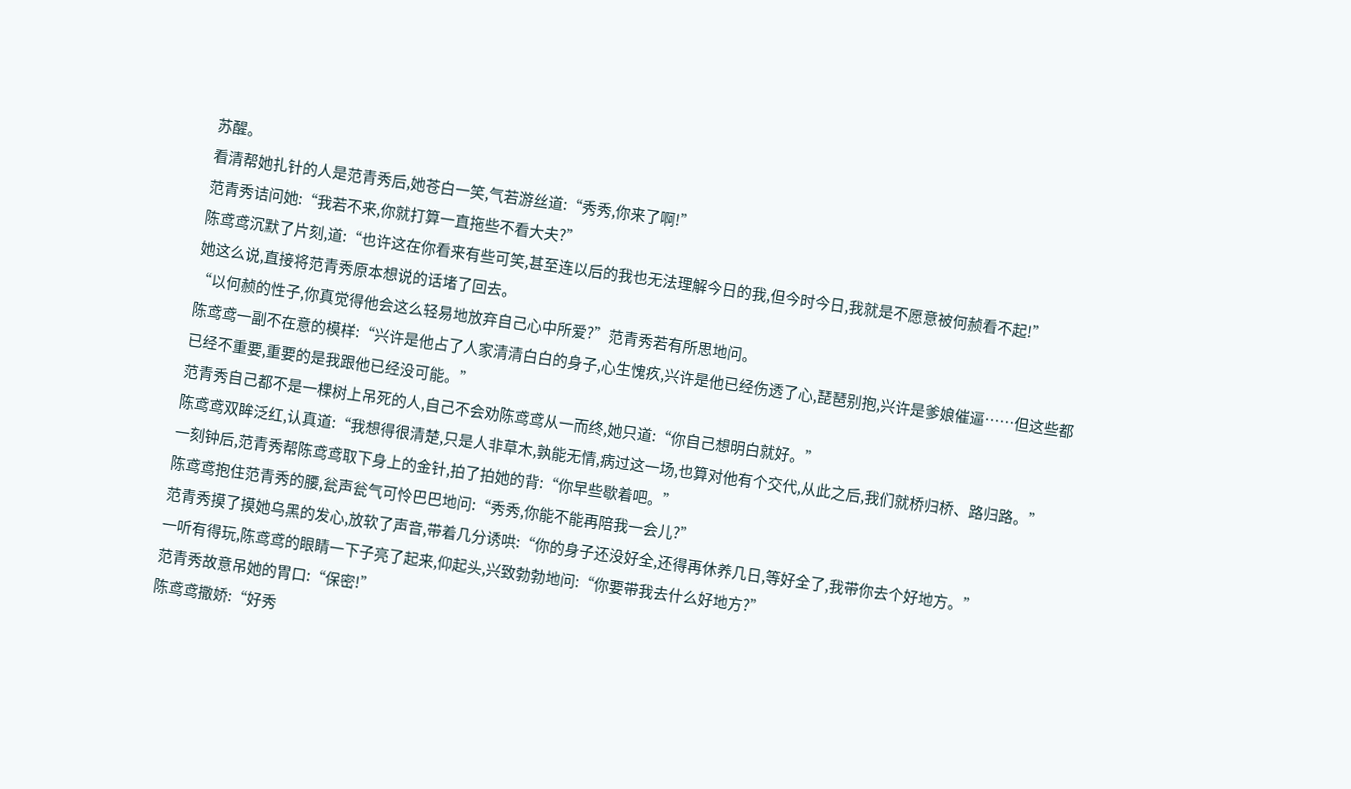苏醒。
看清帮她扎针的人是范青秀后,她苍白一笑,气若游丝道:“秀秀,你来了啊!”
范青秀诘问她:“我若不来,你就打算一直拖些不看大夫?”
陈鸢鸢沉默了片刻,道:“也许这在你看来有些可笑,甚至连以后的我也无法理解今日的我,但今时今日,我就是不愿意被何赪看不起!”
她这么说,直接将范青秀原本想说的话堵了回去。
“以何赪的性子,你真觉得他会这么轻易地放弃自己心中所爱?”范青秀若有所思地问。
陈鸢鸢一副不在意的模样:“兴许是他占了人家清清白白的身子,心生愧疚,兴许是他已经伤透了心,琵琶别抱,兴许是爹娘催逼……但这些都已经不重要,重要的是我跟他已经没可能。”
范青秀自己都不是一棵树上吊死的人,自己不会劝陈鸢鸢从一而终,她只道:“你自己想明白就好。”
陈鸢鸢双眸泛红,认真道:“我想得很清楚,只是人非草木,孰能无情,病过这一场,也算对他有个交代,从此之后,我们就桥归桥、路归路。”
一刻钟后,范青秀帮陈鸢鸢取下身上的金针,拍了拍她的背:“你早些歇着吧。”
陈鸢鸢抱住范青秀的腰,瓮声瓮气可怜巴巴地问:“秀秀,你能不能再陪我一会儿?”
范青秀摸了摸她乌黑的发心,放软了声音,带着几分诱哄:“你的身子还没好全,还得再休养几日,等好全了,我带你去个好地方。”
一听有得玩,陈鸢鸢的眼睛一下子亮了起来,仰起头,兴致勃勃地问:“你要带我去什么好地方?”
范青秀故意吊她的胃口:“保密!”
陈鸢鸢撒娇:“好秀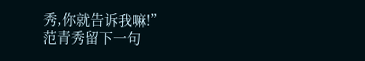秀,你就告诉我嘛!”
范青秀留下一句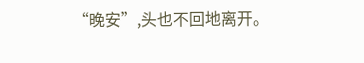“晚安”,头也不回地离开。